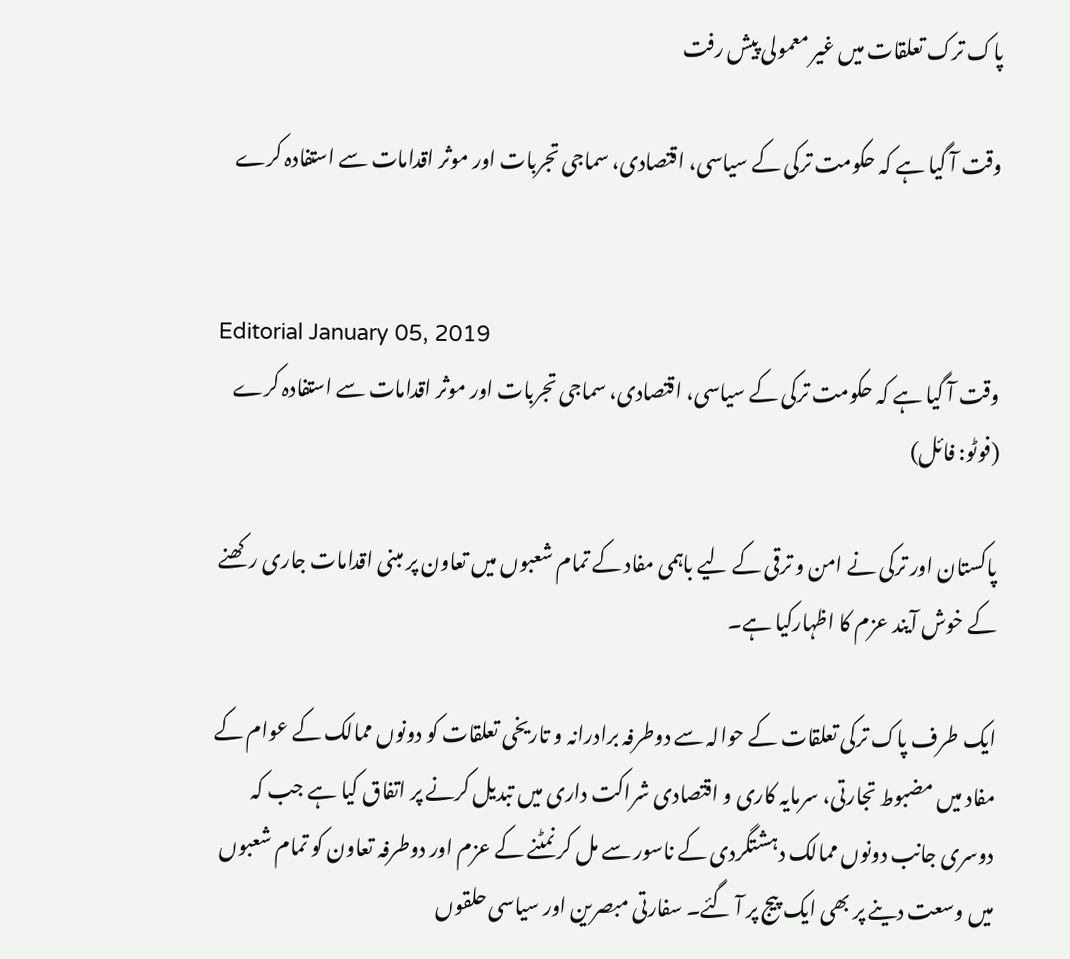پاک ترک تعلقات میں غیر معمولی پیش رفت

وقت آ گیا ہے کہ حکومت ترکی کے سیاسی، اقتصادی، سماجی تجربات اور موثر اقدامات سے استفادہ کرے


Editorial January 05, 2019
وقت آ گیا ہے کہ حکومت ترکی کے سیاسی، اقتصادی، سماجی تجربات اور موثر اقدامات سے استفادہ کرے (فوٹو: فائل)

پاکستان اور ترکی نے امن و ترقی کے لیے باہمی مفاد کے تمام شعبوں میں تعاون پر مبنی اقدامات جاری رکھنے کے خوش آیند عزم کا اظہارکیا ہے۔

ایک طرف پاک ترکی تعلقات کے حوالہ سے دوطرفہ برادرانہ و تاریخی تعلقات کو دونوں ممالک کے عوام کے مفاد میں مضبوط تجارتی، سرمایہ کاری و اقتصادی شراکت داری میں تبدیل کرنے پر اتفاق کیا ہے جب کہ دوسری جانب دونوں ممالک دہشتگردی کے ناسور سے مل کر نمٹنے کے عزم اور دوطرفہ تعاون کو تمام شعبوں میں وسعت دینے پر بھی ایک پیج پر آ گئے۔ سفارتی مبصرین اور سیاسی حلقوں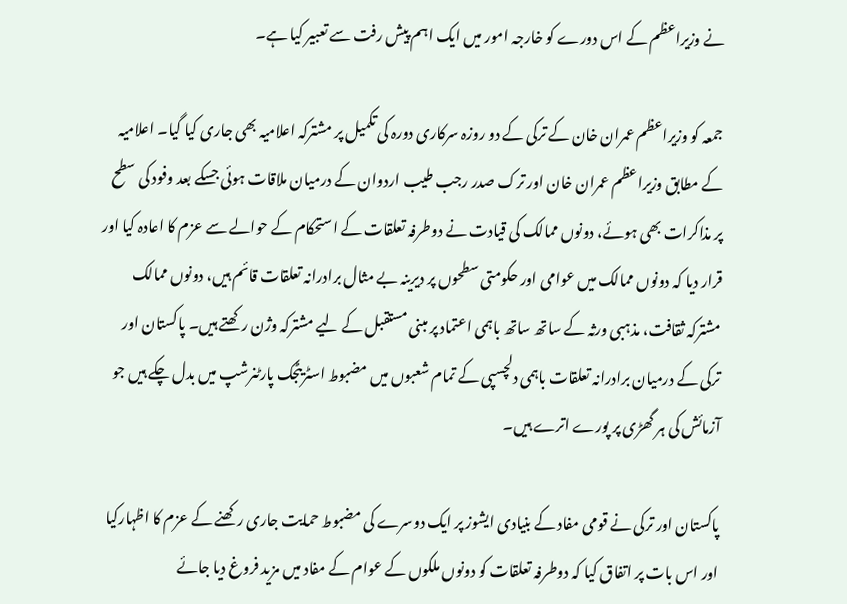نے وزیراعظم کے اس دورے کو خارجہ امور میں ایک اہم پیش رفت سے تعبیر کیا ہے۔

جمعہ کو وزیراعظم عمران خان کے ترکی کے دو روزہ سرکاری دورہ کی تکمیل پر مشترکہ اعلامیہ بھی جاری کیا گیا۔ اعلامیہ کے مطابق وزیراعظم عمران خان اور ترک صدر رجب طیب اردوان کے درمیان ملاقات ہوئی جسکے بعد وفود کی سطح پر مذاکرات بھی ہوئے، دونوں ممالک کی قیادت نے دوطرفہ تعلقات کے استحکام کے حوالے سے عزم کا اعادہ کیا اور قرار دیا کہ دونوں ممالک میں عوامی اور حکومتی سطحوں پر دیرینہ بے مثال برادرانہ تعلقات قائم ہیں، دونوں ممالک مشترکہ ثقافت، مذہبی ورثہ کے ساتھ ساتھ باہمی اعتماد پر مبنی مستقبل کے لیے مشترکہ وژن رکھتے ہیں۔ پاکستان اور ترکی کے درمیان برادرانہ تعلقات باہمی دلچسپی کے تمام شعبوں میں مضبوط اسٹریٹجک پارٹنرشپ میں بدل چکے ہیں جو آزمائش کی ہر گھڑی پر پورے اترے ہیں۔

پاکستان اور ترکی نے قومی مفاد کے بنیادی ایشوز پر ایک دوسرے کی مضبوط حمایت جاری رکھنے کے عزم کا اظہارکیا اور اس بات پر اتفاق کیا کہ دوطرفہ تعلقات کو دونوں ملکوں کے عوام کے مفاد میں مزید فروغ دیا جائے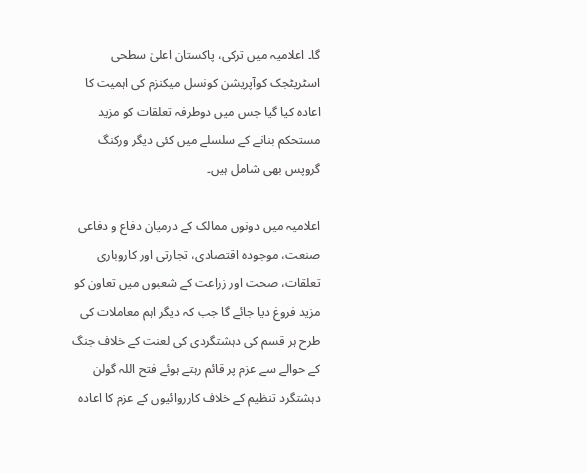گا۔ اعلامیہ میں ترکی، پاکستان اعلیٰ سطحی اسٹریٹجک کوآپریشن کونسل میکنزم کی اہمیت کا اعادہ کیا گیا جس میں دوطرفہ تعلقات کو مزید مستحکم بنانے کے سلسلے میں کئی دیگر ورکنگ گروپس بھی شامل ہیں۔

اعلامیہ میں دونوں ممالک کے درمیان دفاع و دفاعی صنعت، موجودہ اقتصادی، تجارتی اور کاروباری تعلقات، صحت اور زراعت کے شعبوں میں تعاون کو مزید فروغ دیا جائے گا جب کہ دیگر اہم معاملات کی طرح ہر قسم کی دہشتگردی کی لعنت کے خلاف جنگ کے حوالے سے عزم پر قائم رہتے ہوئے فتح اللہ گولن دہشتگرد تنظیم کے خلاف کارروائیوں کے عزم کا اعادہ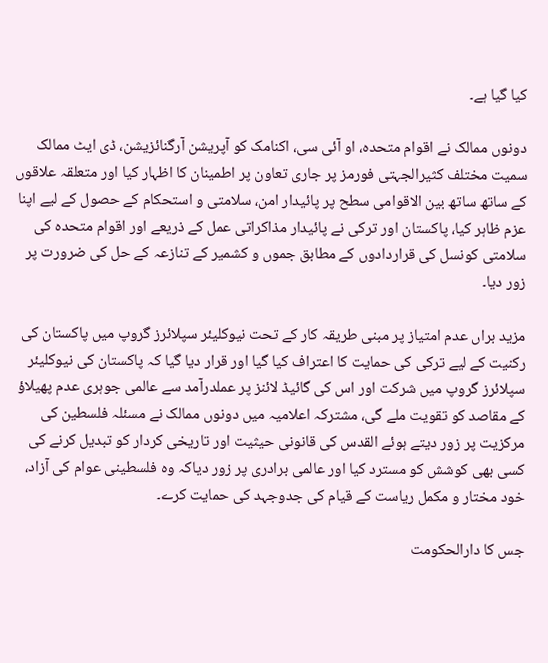کیا گیا ہے۔

دونوں ممالک نے اقوام متحدہ، او آئی سی، اکنامک کو آپریشن آرگنائزیشن، ڈی ایٹ ممالک سمیت مختلف کثیرالجہتی فورمز پر جاری تعاون پر اطمینان کا اظہار کیا اور متعلقہ علاقوں کے ساتھ ساتھ بین الاقوامی سطح پر پائیدار امن، سلامتی و استحکام کے حصول کے لیے اپنا عزم ظاہر کیا، پاکستان اور ترکی نے پائیدار مذاکراتی عمل کے ذریعے اور اقوام متحدہ کی سلامتی کونسل کی قراردادوں کے مطابق جموں و کشمیر کے تنازعہ کے حل کی ضرورت پر زور دیا۔

مزید براں عدم امتیاز پر مبنی طریقہ کار کے تحت نیوکلیئر سپلائرز گروپ میں پاکستان کی رکنیت کے لیے ترکی کی حمایت کا اعتراف کیا گیا اور قرار دیا گیا کہ پاکستان کی نیوکلیئر سپلائرز گروپ میں شرکت اور اس کی گائیڈ لائنز پر عملدرآمد سے عالمی جوہری عدم پھیلاؤ کے مقاصد کو تقویت ملے گی، مشترکہ اعلامیہ میں دونوں ممالک نے مسئلہ فلسطین کی مرکزیت پر زور دیتے ہوئے القدس کی قانونی حیثیت اور تاریخی کردار کو تبدیل کرنے کی کسی بھی کوشش کو مسترد کیا اور عالمی برادری پر زور دیاکہ وہ فلسطینی عوام کی آزاد، خود مختار و مکمل ریاست کے قیام کی جدوجہد کی حمایت کرے۔

جس کا دارالحکومت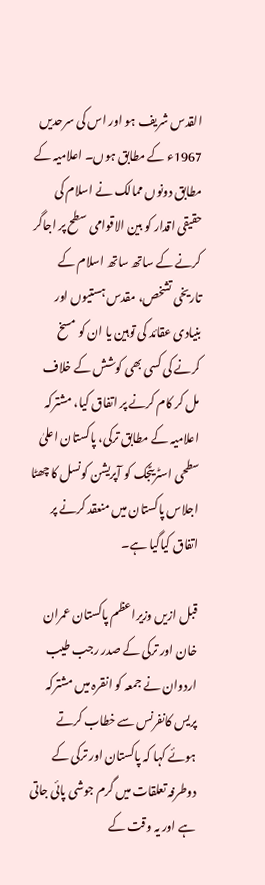القدس شریف ہو اور اس کی سرحدیں 1967ء کے مطابق ہوں۔ اعلامیہ کے مطابق دونوں ممالک نے اسلام کی حقیقی اقدار کو بین الاقوامی سطح پر اجاگر کرنے کے ساتھ ساتھ اسلام کے تاریخی تشخص، مقدس ہستیوں اور بنیادی عقائد کی توہین یا ان کو مسخ کرنے کی کسی بھی کوشش کے خلاف مل کر کام کرنے پر اتفاق کیا، مشترکہ اعلامیہ کے مطابق ترکی، پاکستان اعلیٰ سطحی اسٹریٹجک کو آپریشن کونسل کا چھٹا اجلاس پاکستان میں منعقد کرنے پر اتفاق کیاگیا ہے۔

قبل ازیں وزیراعظم پاکستان عمران خان اور ترکی کے صدر رجب طیب اردوان نے جمعہ کو انقرہ میں مشترکہ پریس کانفرنس سے خطاب کرتے ہوئے کہا کہ پاکستان اور ترکی کے دوطرفہ تعلقات میں گرم جوشی پائی جاتی ہے اور یہ وقت کے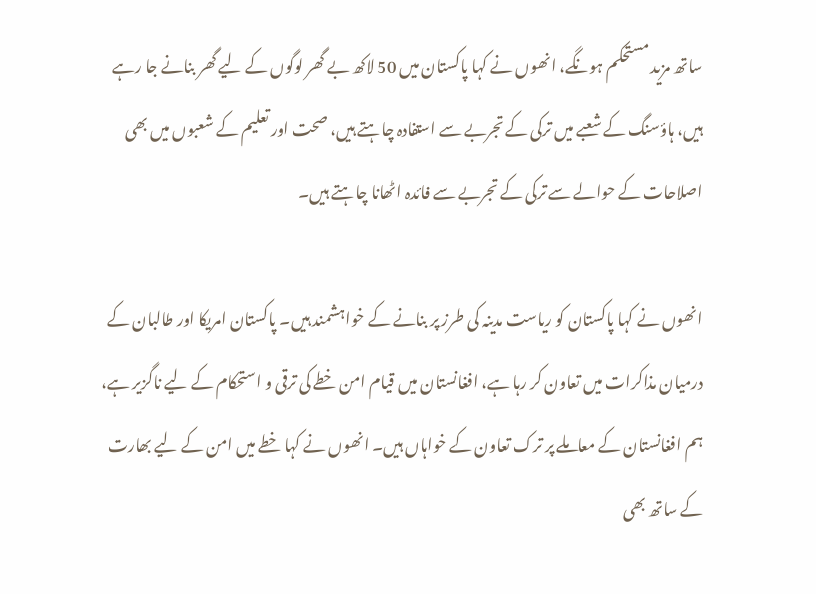ساتھ مزید مستحکم ہونگے، انھوں نے کہا پاکستان میں 50 لاکھ بے گھر لوگوں کے لیے گھر بنانے جا رہے ہیں، ہاؤسنگ کے شعبے میں ترکی کے تجربے سے استفادہ چاہتے ہیں، صحت اور تعلیم کے شعبوں میں بھی اصلاحات کے حوالے سے ترکی کے تجربے سے فائدہ اٹھانا چاہتے ہیں۔

انھوں نے کہا پاکستان کو ریاست مدینہ کی طرز پر بنانے کے خواہشمند ہیں۔ پاکستان امریکا اور طالبان کے درمیان مذاکرات میں تعاون کر رہا ہے، افغانستان میں قیام امن خطے کی ترقی و استحکام کے لیے ناگزیر ہے، ہم افغانستان کے معاملے پر ترک تعاون کے خواہاں ہیں۔ انھوں نے کہا خطے میں امن کے لیے بھارت کے ساتھ بھی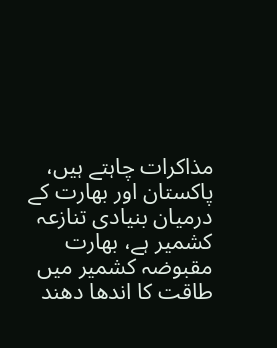مذاکرات چاہتے ہیں، پاکستان اور بھارت کے درمیان بنیادی تنازعہ کشمیر ہے، بھارت مقبوضہ کشمیر میں طاقت کا اندھا دھند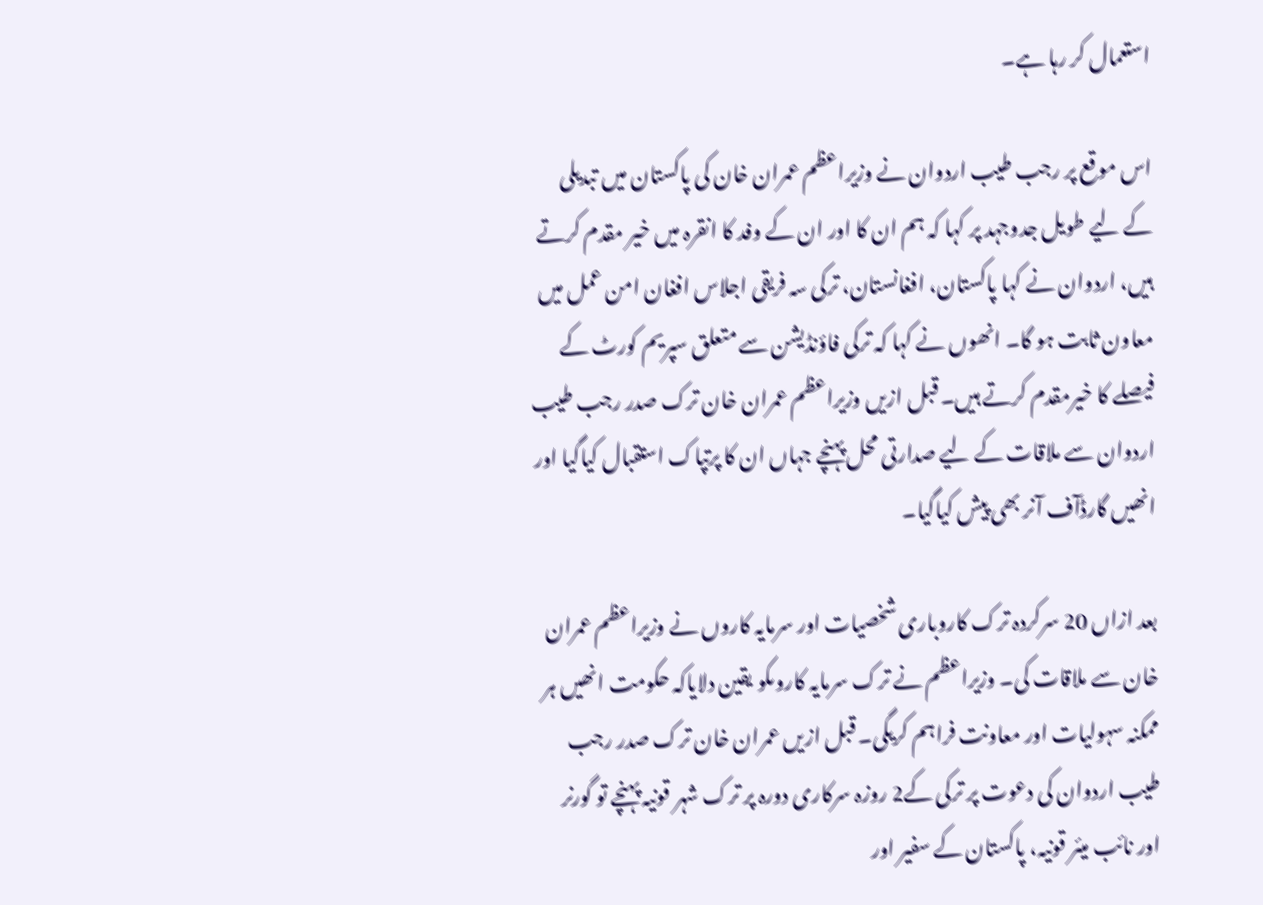استعمال کر رہا ہے۔

اس موقع پر رجب طیب اردوان نے وزیراعظم عمران خان کی پاکستان میں تبدیلی کے لیے طویل جدوجہد پر کہا کہ ہم ان کا اور ان کے وفد کا انقرہ میں خیر مقدم کرتے ہیں، اردوان نے کہا پاکستان، افغانستان، ترکی سہ فریقی اجلاس افغان امن عمل میں معاون ثابت ہو گا۔ انھوں نے کہا کہ ترکی فاؤنڈیشن سے متعلق سپریم کورٹ کے فیصلے کا خیرمقدم کرتے ہیں۔ قبل ازیں وزیراعظم عمران خان ترک صدر رجب طیب اردوان سے ملاقات کے لیے صدارتی محل پہنچے جہاں ان کا پرتپاک استقبال کیاگیا اور انھیں گارڈآف آنر بھی پیش کیاگیا۔

بعد ازاں 20 سرکردہ ترک کاروباری شخصیات اور سرمایہ کاروں نے وزیراعظم عمران خان سے ملاقات کی۔ وزیراعظم نے ترک سرمایہ کاروںکو یقین دلایاکہ حکومت انھیں ہر ممکنہ سہولیات اور معاونت فراہم کریگی۔ قبل ازیں عمران خان ترک صدر رجب طیب اردوان کی دعوت پر ترکی کے2 روزہ سرکاری دورہ پر ترک شہر قونیہ پہنچے تو گورنر اور نائب میئر قونیہ، پاکستان کے سفیر اور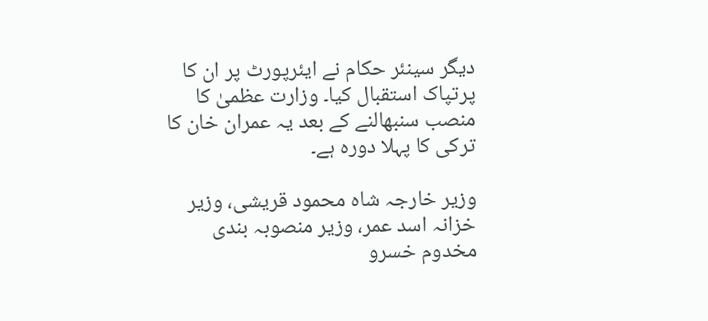دیگر سینئر حکام نے ایئرپورٹ پر ان کا پرتپاک استقبال کیا۔ وزارت عظمیٰ کا منصب سنبھالنے کے بعد یہ عمران خان کا ترکی کا پہلا دورہ ہے۔

وزیر خارجہ شاہ محمود قریشی، وزیر خزانہ اسد عمر، وزیر منصوبہ بندی مخدوم خسرو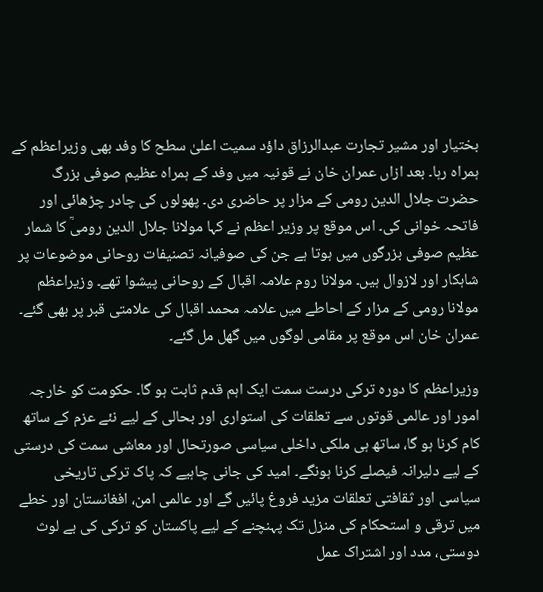بختیار اور مشیر تجارت عبدالرزاق داؤد سمیت اعلیٰ سطح کا وفد بھی وزیراعظم کے ہمراہ رہا۔ بعد ازاں عمران خان نے قونیہ میں وفد کے ہمراہ عظیم صوفی بزرگ حضرت جلال الدین رومی کے مزار پر حاضری دی۔ پھولوں کی چادر چڑھائی اور فاتحہ خوانی کی۔ اس موقع پر وزیر اعظم نے کہا مولانا جلال الدین رومیؒ کا شمار عظیم صوفی بزرگوں میں ہوتا ہے جن کی صوفیانہ تصنیفات روحانی موضوعات پر شاہکار اور لازوال ہیں۔ مولانا روم علامہ اقبال کے روحانی پیشوا تھے۔ وزیراعظم مولانا رومی کے مزار کے احاطے میں علامہ محمد اقبال کی علامتی قبر پر بھی گئے۔ عمران خان اس موقع پر مقامی لوگوں میں گھل مل گئے۔

وزیراعظم کا دورہ ترکی درست سمت ایک اہم قدم ثابت ہو گا۔ حکومت کو خارجہ امور اور عالمی قوتوں سے تعلقات کی استواری اور بحالی کے لیے نئے عزم کے ساتھ کام کرنا ہو گا، ساتھ ہی ملکی داخلی سیاسی صورتحال اور معاشی سمت کی درستی کے لیے دلیرانہ فیصلے کرنا ہونگے۔ امید کی جانی چاہیے کہ پاک ترکی تاریخی سیاسی اور ثقافتی تعلقات مزید فروغ پائیں گے اور عالمی امن، افغانستان اور خطے میں ترقی و استحکام کی منزل تک پہنچنے کے لیے پاکستان کو ترکی کی بے لوث دوستی، مدد اور اشتراک عمل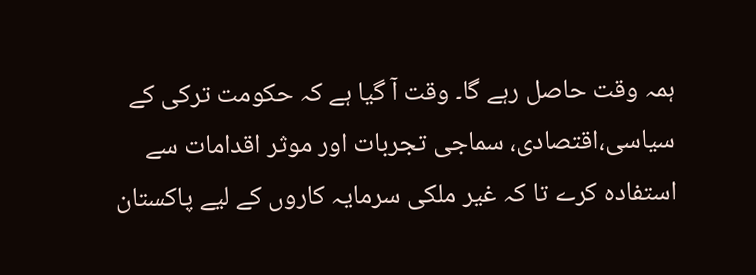ہمہ وقت حاصل رہے گا۔ وقت آ گیا ہے کہ حکومت ترکی کے سیاسی،اقتصادی، سماجی تجربات اور موثر اقدامات سے استفادہ کرے تا کہ غیر ملکی سرمایہ کاروں کے لیے پاکستان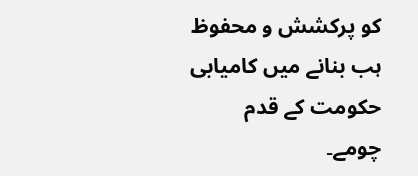کو پرکشش و محفوظ ہب بنانے میں کامیابی حکومت کے قدم چومے۔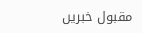مقبول خبریں